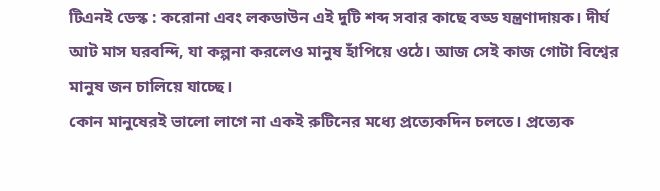টিএনই ডেস্ক : করোনা এবং লকডাউন এই দুটি শব্দ সবার কাছে বড্ড যন্ত্রণাদায়ক। দীর্ঘ আট মাস ঘরবন্দি, যা কল্পনা করলেও মানুষ হাঁপিয়ে ওঠে। আজ সেই কাজ গোটা বিশ্বের মানুষ জন চালিয়ে যাচ্ছে।
কোন মানুষেরই ভালো লাগে না একই রুটিনের মধ্যে প্রত্যেকদিন চলতে। প্রত্যেক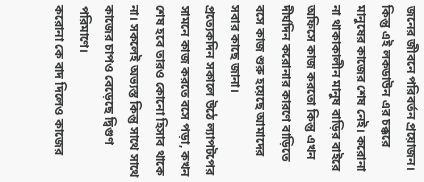জনের জীবনে পরিবর্তন প্রয়োজন। কিন্তু এই লকডাউন এর চক্করে মানুষের কাজের শেষ নেই। করোনা না থাকাকালীন মানুষ বাড়ির বাইরে অফিসে কাজ করতো কিন্তু এখন দীর্ঘদিন করোনার কারণে বাড়িতে বসে কাজ শুরু হয়েছে আমাদের সবার কাছে জানা।
প্রত্যেকদিন সকালে উঠে ল্যাপটপের সামনে কাজ করতে বসে পড়া, কখন শেষ হবে তারও কোনো হিসাব থাকে না। সকলেই অভ্যস্ত কিন্তু সাথে সাথে কাজের চাপও বেড়েছে দ্বিগুণ পরিমাণে।
করোনা কে বাদ দিলেও কাজের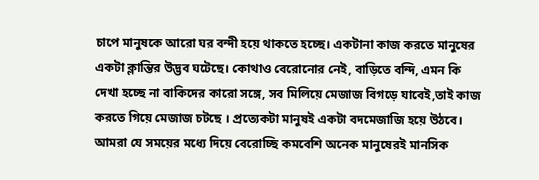চাপে মানুষকে আরো ঘর বন্দী হয়ে থাকতে হচ্ছে। একটানা কাজ করতে মানুষের একটা ক্লান্তির উদ্ভব ঘটেছে। কোথাও বেরোনোর নেই, বাড়িতে বন্দি, এমন কি দেখা হচ্ছে না বাকিদের কারো সঙ্গে, সব মিলিয়ে মেজাজ বিগড়ে যাবেই,তাই কাজ করতে গিয়ে মেজাজ চটছে । প্রত্যেকটা মানুষই একটা বদমেজাজি হয়ে উঠবে।
আমরা যে সময়ের মধ্যে দিয়ে বেরোচ্ছি কমবেশি অনেক মানুষেরই মানসিক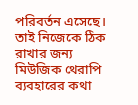পরিবর্তন এসেছে। তাই নিজেকে ঠিক রাখার জন্য মিউজিক থেরাপি ব্যবহারের কথা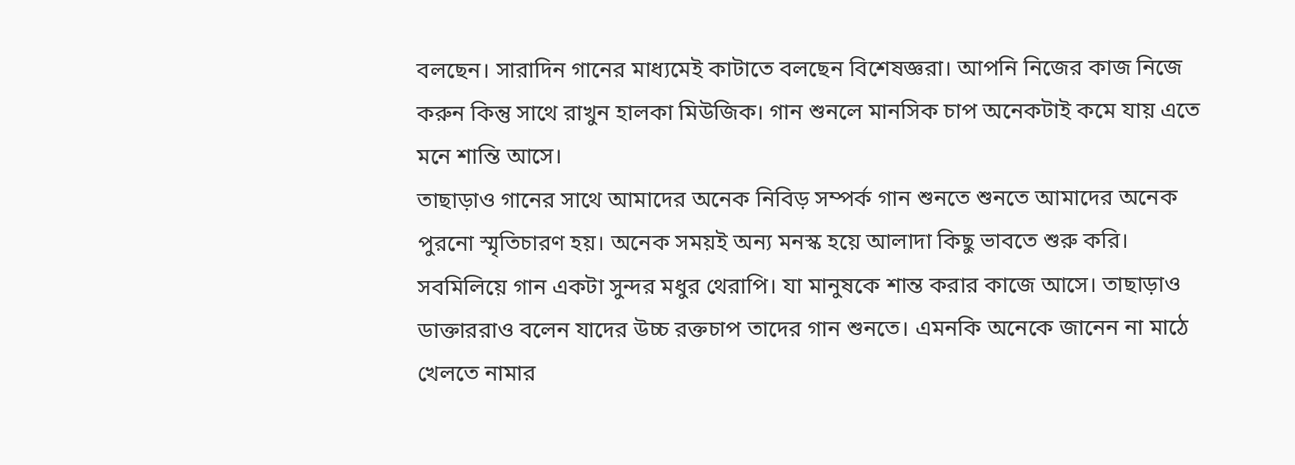বলছেন। সারাদিন গানের মাধ্যমেই কাটাতে বলছেন বিশেষজ্ঞরা। আপনি নিজের কাজ নিজে করুন কিন্তু সাথে রাখুন হালকা মিউজিক। গান শুনলে মানসিক চাপ অনেকটাই কমে যায় এতে মনে শান্তি আসে।
তাছাড়াও গানের সাথে আমাদের অনেক নিবিড় সম্পর্ক গান শুনতে শুনতে আমাদের অনেক পুরনো স্মৃতিচারণ হয়। অনেক সময়ই অন্য মনস্ক হয়ে আলাদা কিছু ভাবতে শুরু করি। সবমিলিয়ে গান একটা সুন্দর মধুর থেরাপি। যা মানুষকে শান্ত করার কাজে আসে। তাছাড়াও ডাক্তাররাও বলেন যাদের উচ্চ রক্তচাপ তাদের গান শুনতে। এমনকি অনেকে জানেন না মাঠে খেলতে নামার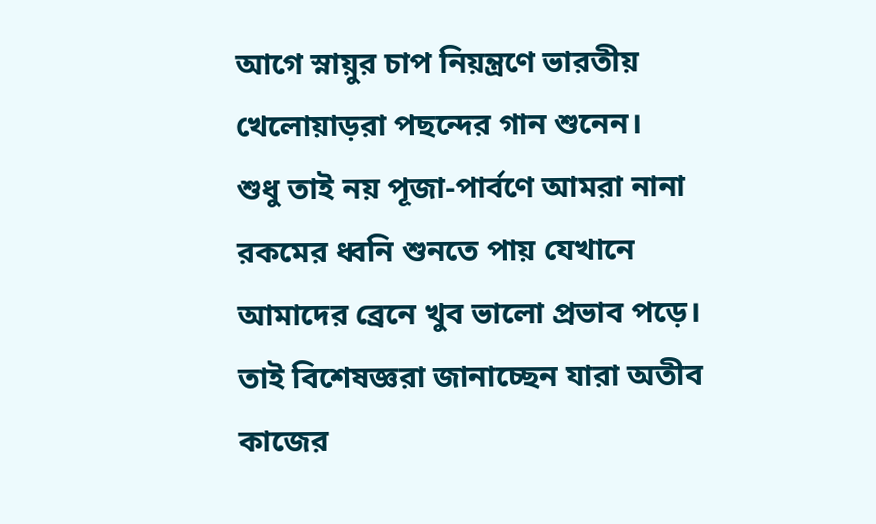আগে স্নায়ুর চাপ নিয়ন্ত্রণে ভারতীয় খেলোয়াড়রা পছন্দের গান শুনেন।
শুধু তাই নয় পূজা-পার্বণে আমরা নানা রকমের ধ্বনি শুনতে পায় যেখানে আমাদের ব্রেনে খুব ভালো প্রভাব পড়ে। তাই বিশেষজ্ঞরা জানাচ্ছেন যারা অতীব কাজের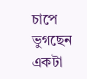চাপে ভুগছেন একটা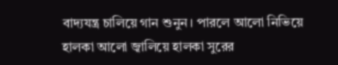বাদ্যযন্ত্র চালিয়ে গান শুনুন। পারলে আলো নিভিয়ে হালকা আলো জ্বালিয়ে হালকা সুরের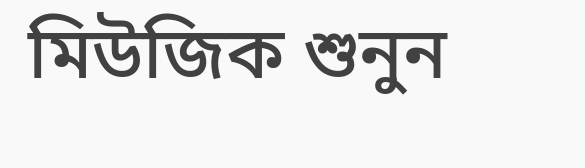মিউজিক শুনুন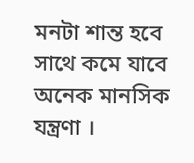মনটা শান্ত হবে সাথে কমে যাবে অনেক মানসিক যন্ত্রণা ।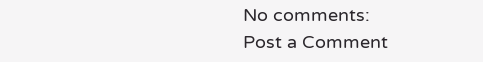No comments:
Post a Comment